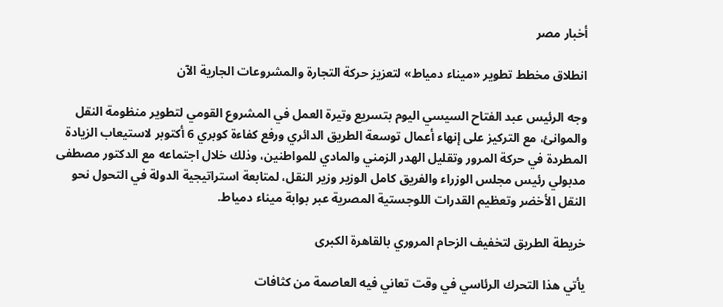أخبار مصر

انطلاق مخطط تطوير «ميناء دمياط» لتعزيز حركة التجارة والمشروعات الجارية الآن

وجه الرئيس عبد الفتاح السيسي اليوم بتسريع وتيرة العمل في المشروع القومي لتطوير منظومة النقل والموانئ، مع التركيز على إنهاء أعمال توسعة الطريق الدائري ورفع كفاءة كوبري 6 أكتوبر لاستيعاب الزيادة المطردة في حركة المرور وتقليل الهدر الزمني والمادي للمواطنين، وذلك خلال اجتماعه مع الدكتور مصطفى مدبولي رئيس مجلس الوزراء والفريق كامل الوزير وزير النقل، لمتابعة استراتيجية الدولة في التحول نحو النقل الأخضر وتعظيم القدرات اللوجستية المصرية عبر بوابة ميناء دمياط.

خريطة الطريق لتخفيف الزحام المروري بالقاهرة الكبرى

يأتي هذا التحرك الرئاسي في وقت تعاني فيه العاصمة من كثافات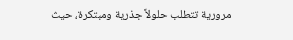مرورية تتطلب حلولاً جذرية ومبتكرة، حيث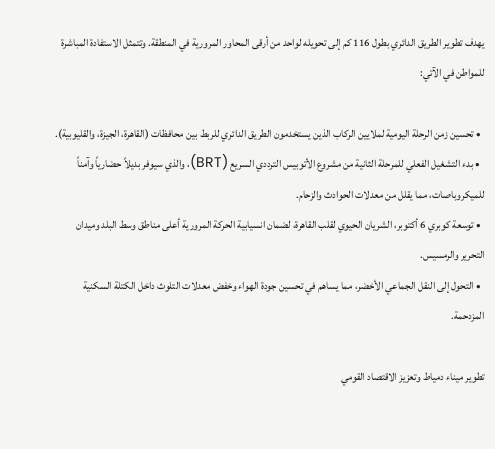يهدف تطوير الطريق الدائري بطول 116 كم إلى تحويله لواحد من أرقى المحاور المرورية في المنطقة. وتتمثل الاستفادة المباشرة للمواطن في الآتي:

  • تحسين زمن الرحلة اليومية لملايين الركاب الذين يستخدمون الطريق الدائري للربط بين محافظات (القاهرة، الجيزة، والقليوبية).
  • بدء التشغيل الفعلي للمرحلة الثانية من مشروع الأتوبيس الترددي السريع (BRT)، والذي سيوفر بديلاً حضارياً وآمناً للميكروباصات، مما يقلل من معدلات الحوادث والزحام.
  • توسعة كوبري 6 أكتوبر، الشريان الحيوي لقلب القاهرة، لضمان انسيابية الحركة المرورية أعلى مناطق وسط البلد وميدان التحرير والرمسيس.
  • التحول إلى النقل الجماعي الأخضر، مما يساهم في تحسين جودة الهواء وخفض معدلات التلوث داخل الكتلة السكنية المزدحمة.

تطوير ميناء دمياط وتعزيز الاقتصاد القومي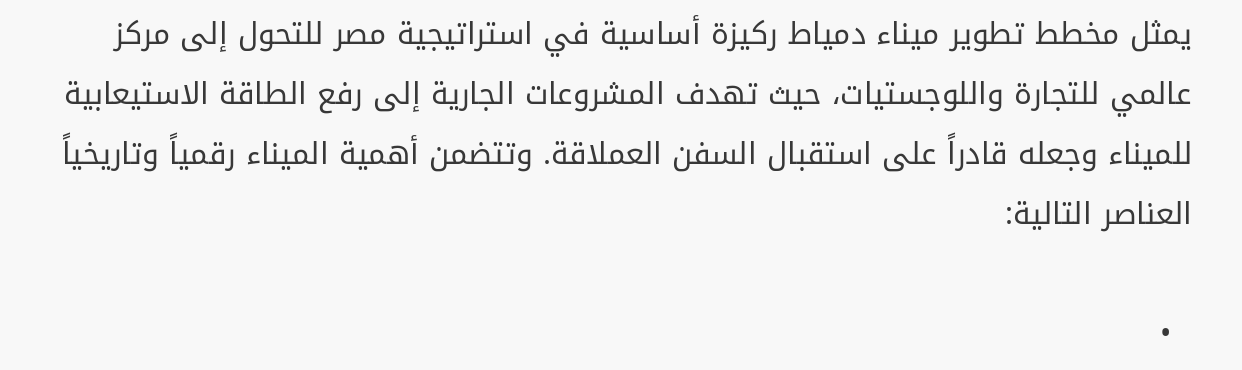يمثل مخطط تطوير ميناء دمياط ركيزة أساسية في استراتيجية مصر للتحول إلى مركز عالمي للتجارة واللوجستيات، حيث تهدف المشروعات الجارية إلى رفع الطاقة الاستيعابية للميناء وجعله قادراً على استقبال السفن العملاقة. وتتضمن أهمية الميناء رقمياً وتاريخياً العناصر التالية:

  •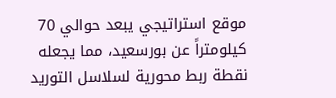موقع استراتيجي يبعد حوالي 70 كيلومتراً عن بورسعيد، مما يجعله نقطة ربط محورية لسلاسل التوريد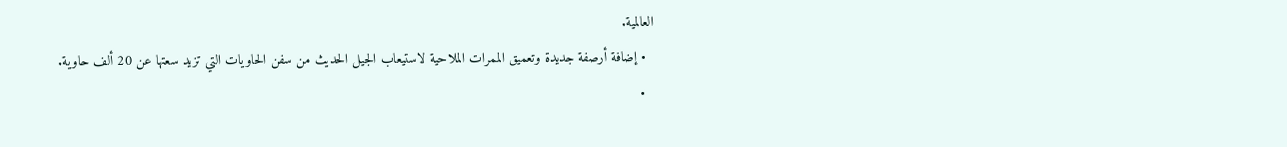العالمية.
  • إضافة أرصفة جديدة وتعميق الممرات الملاحية لاستيعاب الجيل الحديث من سفن الحاويات التي تزيد سعتها عن 20 ألف حاوية.
  •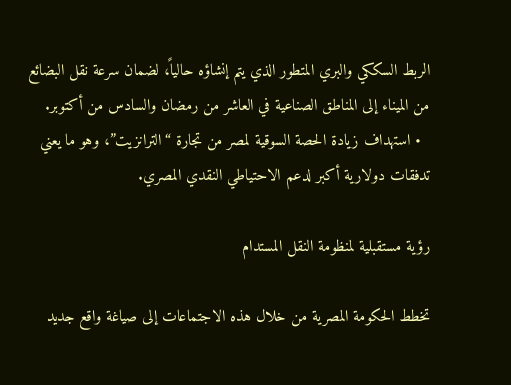الربط السككي والبري المتطور الذي يتم إنشاؤه حالياً، لضمان سرعة نقل البضائع من الميناء إلى المناطق الصناعية في العاشر من رمضان والسادس من أكتوبر.
  • استهداف زيادة الحصة السوقية لمصر من تجارة “الترانزيت”، وهو ما يعني تدفقات دولارية أكبر لدعم الاحتياطي النقدي المصري.

رؤية مستقبلية لمنظومة النقل المستدام

تخطط الحكومة المصرية من خلال هذه الاجتماعات إلى صياغة واقع جديد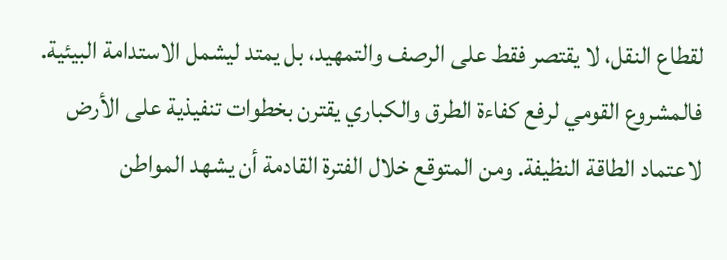لقطاع النقل، لا يقتصر فقط على الرصف والتمهيد، بل يمتد ليشمل الاستدامة البيئية. فالمشروع القومي لرفع كفاءة الطرق والكباري يقترن بخطوات تنفيذية على الأرض لاعتماد الطاقة النظيفة. ومن المتوقع خلال الفترة القادمة أن يشهد المواطن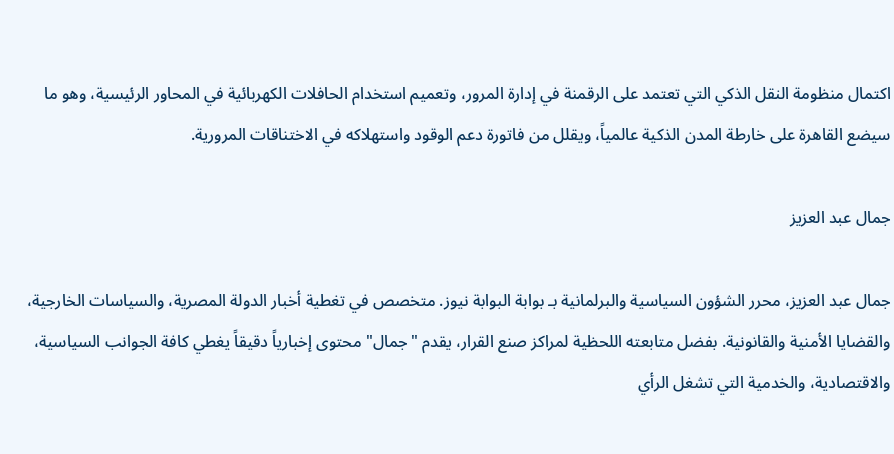اكتمال منظومة النقل الذكي التي تعتمد على الرقمنة في إدارة المرور، وتعميم استخدام الحافلات الكهربائية في المحاور الرئيسية، وهو ما سيضع القاهرة على خارطة المدن الذكية عالمياً، ويقلل من فاتورة دعم الوقود واستهلاكه في الاختناقات المرورية.

جمال عبد العزيز

جمال عبد العزيز، محرر الشؤون السياسية والبرلمانية بـ بوابة البوابة نيوز. متخصص في تغطية أخبار الدولة المصرية، والسياسات الخارجية، والقضايا الأمنية والقانونية. بفضل متابعته اللحظية لمراكز صنع القرار، يقدم "جمال" محتوى إخبارياً دقيقاً يغطي كافة الجوانب السياسية، والاقتصادية، والخدمية التي تشغل الرأي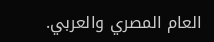العام المصري والعربي.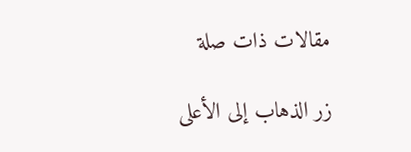مقالات ذات صلة

زر الذهاب إلى الأعلى